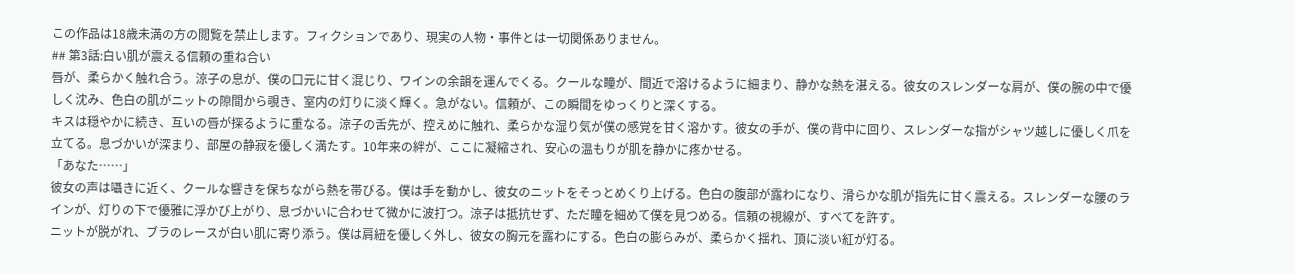この作品は18歳未満の方の閲覧を禁止します。フィクションであり、現実の人物・事件とは一切関係ありません。
## 第3話:白い肌が震える信頼の重ね合い
唇が、柔らかく触れ合う。涼子の息が、僕の口元に甘く混じり、ワインの余韻を運んでくる。クールな瞳が、間近で溶けるように細まり、静かな熱を湛える。彼女のスレンダーな肩が、僕の腕の中で優しく沈み、色白の肌がニットの隙間から覗き、室内の灯りに淡く輝く。急がない。信頼が、この瞬間をゆっくりと深くする。
キスは穏やかに続き、互いの唇が探るように重なる。涼子の舌先が、控えめに触れ、柔らかな湿り気が僕の感覚を甘く溶かす。彼女の手が、僕の背中に回り、スレンダーな指がシャツ越しに優しく爪を立てる。息づかいが深まり、部屋の静寂を優しく満たす。10年来の絆が、ここに凝縮され、安心の温もりが肌を静かに疼かせる。
「あなた……」
彼女の声は囁きに近く、クールな響きを保ちながら熱を帯びる。僕は手を動かし、彼女のニットをそっとめくり上げる。色白の腹部が露わになり、滑らかな肌が指先に甘く震える。スレンダーな腰のラインが、灯りの下で優雅に浮かび上がり、息づかいに合わせて微かに波打つ。涼子は抵抗せず、ただ瞳を細めて僕を見つめる。信頼の視線が、すべてを許す。
ニットが脱がれ、ブラのレースが白い肌に寄り添う。僕は肩紐を優しく外し、彼女の胸元を露わにする。色白の膨らみが、柔らかく揺れ、頂に淡い紅が灯る。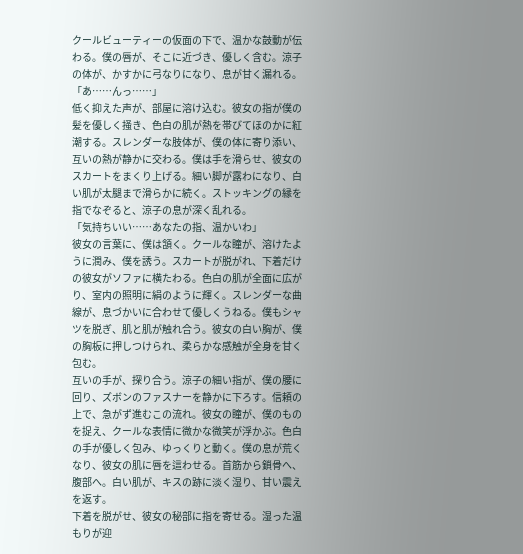クールビューティーの仮面の下で、温かな鼓動が伝わる。僕の唇が、そこに近づき、優しく含む。涼子の体が、かすかに弓なりになり、息が甘く漏れる。
「あ……んっ……」
低く抑えた声が、部屋に溶け込む。彼女の指が僕の髪を優しく掻き、色白の肌が熱を帯びてほのかに紅潮する。スレンダーな肢体が、僕の体に寄り添い、互いの熱が静かに交わる。僕は手を滑らせ、彼女のスカートをまくり上げる。細い脚が露わになり、白い肌が太腿まで滑らかに続く。ストッキングの縁を指でなぞると、涼子の息が深く乱れる。
「気持ちいい……あなたの指、温かいわ」
彼女の言葉に、僕は頷く。クールな瞳が、溶けたように潤み、僕を誘う。スカートが脱がれ、下着だけの彼女がソファに横たわる。色白の肌が全面に広がり、室内の照明に絹のように輝く。スレンダーな曲線が、息づかいに合わせて優しくうねる。僕もシャツを脱ぎ、肌と肌が触れ合う。彼女の白い胸が、僕の胸板に押しつけられ、柔らかな感触が全身を甘く包む。
互いの手が、探り合う。涼子の細い指が、僕の腰に回り、ズボンのファスナーを静かに下ろす。信頼の上で、急がず進むこの流れ。彼女の瞳が、僕のものを捉え、クールな表情に微かな微笑が浮かぶ。色白の手が優しく包み、ゆっくりと動く。僕の息が荒くなり、彼女の肌に唇を這わせる。首筋から鎖骨へ、腹部へ。白い肌が、キスの跡に淡く湿り、甘い震えを返す。
下着を脱がせ、彼女の秘部に指を寄せる。湿った温もりが迎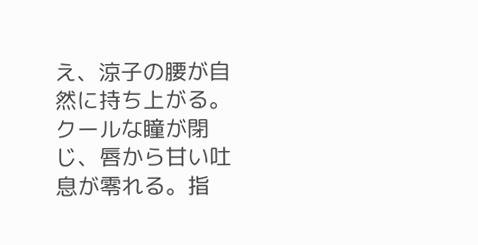え、涼子の腰が自然に持ち上がる。クールな瞳が閉じ、唇から甘い吐息が零れる。指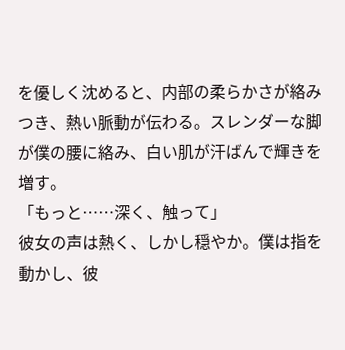を優しく沈めると、内部の柔らかさが絡みつき、熱い脈動が伝わる。スレンダーな脚が僕の腰に絡み、白い肌が汗ばんで輝きを増す。
「もっと……深く、触って」
彼女の声は熱く、しかし穏やか。僕は指を動かし、彼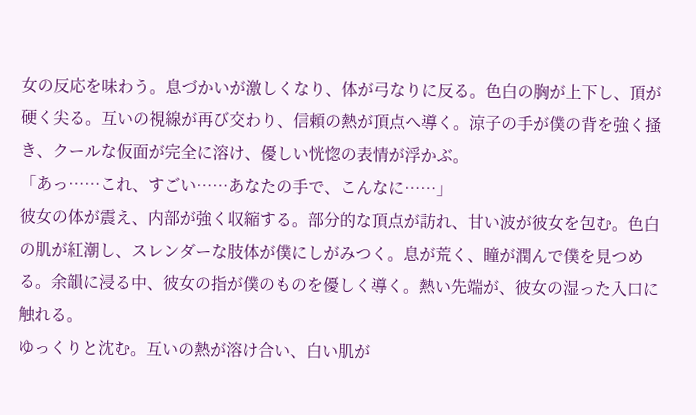女の反応を味わう。息づかいが激しくなり、体が弓なりに反る。色白の胸が上下し、頂が硬く尖る。互いの視線が再び交わり、信頼の熱が頂点へ導く。涼子の手が僕の背を強く掻き、クールな仮面が完全に溶け、優しい恍惚の表情が浮かぶ。
「あっ……これ、すごい……あなたの手で、こんなに……」
彼女の体が震え、内部が強く収縮する。部分的な頂点が訪れ、甘い波が彼女を包む。色白の肌が紅潮し、スレンダーな肢体が僕にしがみつく。息が荒く、瞳が潤んで僕を見つめる。余韻に浸る中、彼女の指が僕のものを優しく導く。熱い先端が、彼女の湿った入口に触れる。
ゆっくりと沈む。互いの熱が溶け合い、白い肌が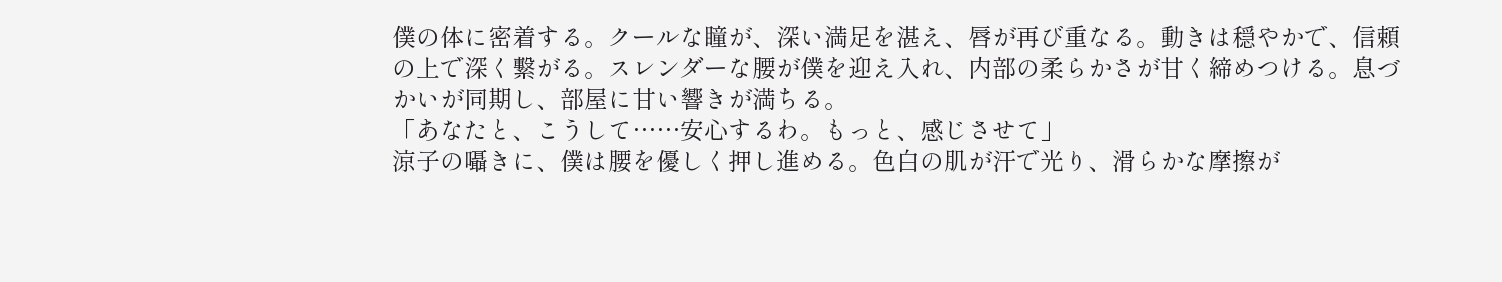僕の体に密着する。クールな瞳が、深い満足を湛え、唇が再び重なる。動きは穏やかで、信頼の上で深く繋がる。スレンダーな腰が僕を迎え入れ、内部の柔らかさが甘く締めつける。息づかいが同期し、部屋に甘い響きが満ちる。
「あなたと、こうして……安心するわ。もっと、感じさせて」
涼子の囁きに、僕は腰を優しく押し進める。色白の肌が汗で光り、滑らかな摩擦が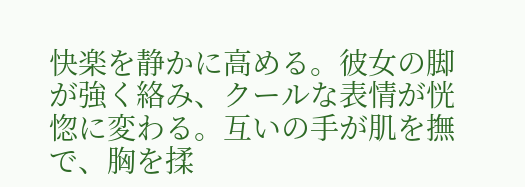快楽を静かに高める。彼女の脚が強く絡み、クールな表情が恍惚に変わる。互いの手が肌を撫で、胸を揉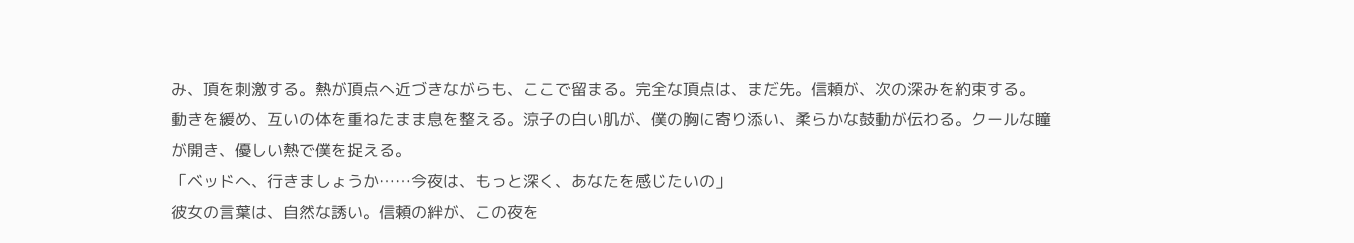み、頂を刺激する。熱が頂点へ近づきながらも、ここで留まる。完全な頂点は、まだ先。信頼が、次の深みを約束する。
動きを緩め、互いの体を重ねたまま息を整える。涼子の白い肌が、僕の胸に寄り添い、柔らかな鼓動が伝わる。クールな瞳が開き、優しい熱で僕を捉える。
「ベッドへ、行きましょうか……今夜は、もっと深く、あなたを感じたいの」
彼女の言葉は、自然な誘い。信頼の絆が、この夜を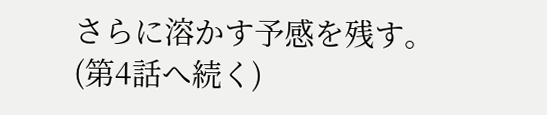さらに溶かす予感を残す。
(第4話へ続く)